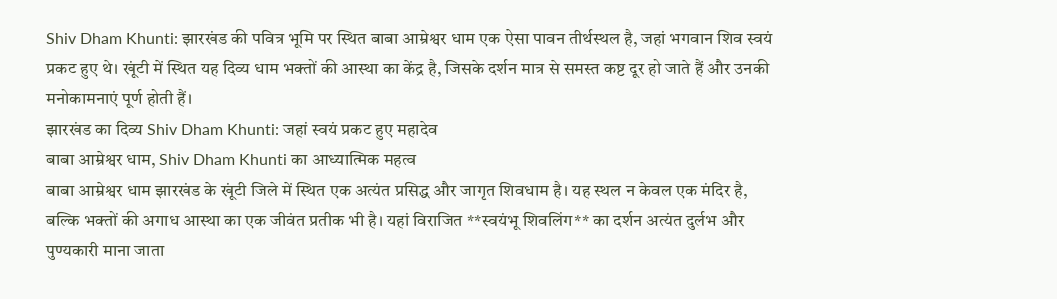Shiv Dham Khunti: झारखंड की पवित्र भूमि पर स्थित बाबा आम्रेश्वर धाम एक ऐसा पावन तीर्थस्थल है, जहां भगवान शिव स्वयं प्रकट हुए थे। खूंटी में स्थित यह दिव्य धाम भक्तों की आस्था का केंद्र है, जिसके दर्शन मात्र से समस्त कष्ट दूर हो जाते हैं और उनकी मनोकामनाएं पूर्ण होती हैं।
झारखंड का दिव्य Shiv Dham Khunti: जहां स्वयं प्रकट हुए महादेव
बाबा आम्रेश्वर धाम, Shiv Dham Khunti का आध्यात्मिक महत्व
बाबा आम्रेश्वर धाम झारखंड के खूंटी जिले में स्थित एक अत्यंत प्रसिद्ध और जागृत शिवधाम है। यह स्थल न केवल एक मंदिर है, बल्कि भक्तों की अगाध आस्था का एक जीवंत प्रतीक भी है। यहां विराजित **स्वयंभू शिवलिंग** का दर्शन अत्यंत दुर्लभ और पुण्यकारी माना जाता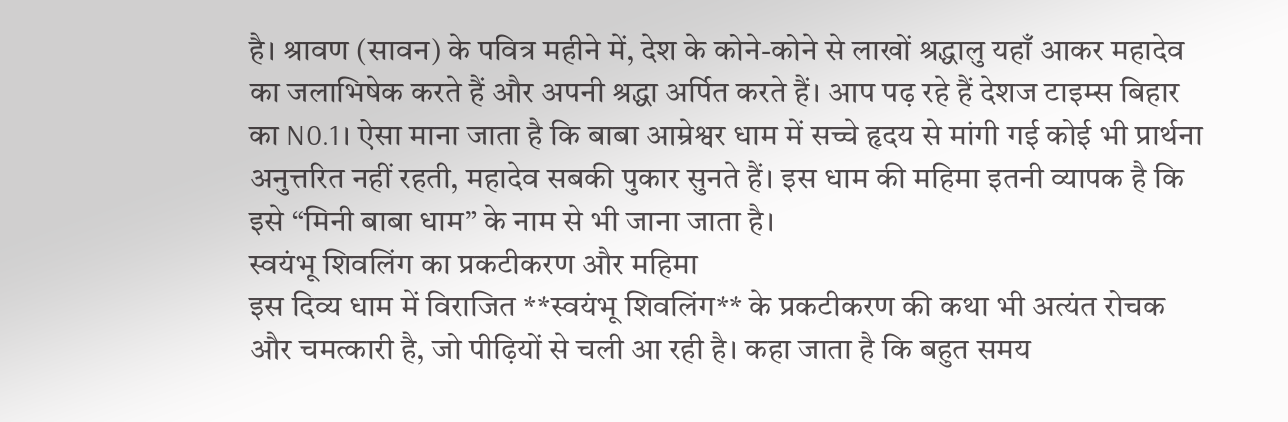है। श्रावण (सावन) के पवित्र महीने में, देश के कोने-कोने से लाखों श्रद्धालु यहाँ आकर महादेव का जलाभिषेक करते हैं और अपनी श्रद्धा अर्पित करते हैं। आप पढ़ रहे हैं देशज टाइम्स बिहार का N0.1। ऐसा माना जाता है कि बाबा आम्रेश्वर धाम में सच्चे हृदय से मांगी गई कोई भी प्रार्थना अनुत्तरित नहीं रहती, महादेव सबकी पुकार सुनते हैं। इस धाम की महिमा इतनी व्यापक है कि इसे “मिनी बाबा धाम” के नाम से भी जाना जाता है।
स्वयंभू शिवलिंग का प्रकटीकरण और महिमा
इस दिव्य धाम में विराजित **स्वयंभू शिवलिंग** के प्रकटीकरण की कथा भी अत्यंत रोचक और चमत्कारी है, जो पीढ़ियों से चली आ रही है। कहा जाता है कि बहुत समय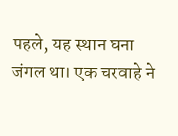पहले, यह स्थान घना जंगल था। एक चरवाहे ने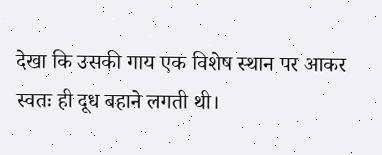देखा कि उसकी गाय एक विशेष स्थान पर आकर स्वतः ही दूध बहाने लगती थी।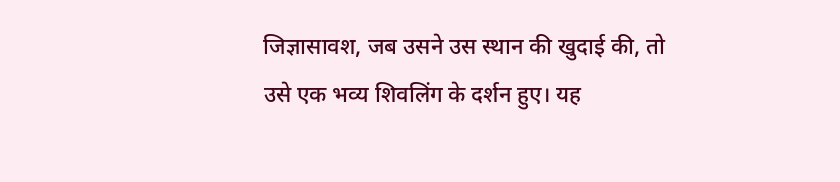जिज्ञासावश, जब उसने उस स्थान की खुदाई की, तो उसे एक भव्य शिवलिंग के दर्शन हुए। यह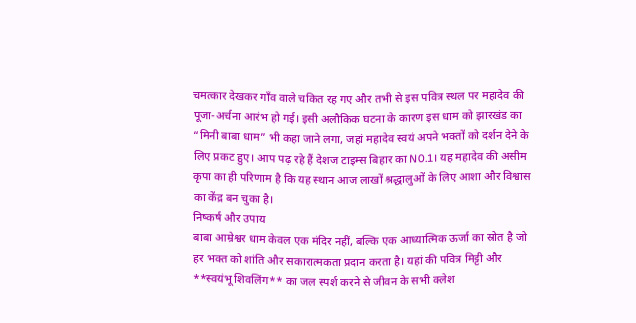चमत्कार देखकर गाँव वाले चकित रह गए और तभी से इस पवित्र स्थल पर महादेव की पूजा-अर्चना आरंभ हो गई। इसी अलौकिक घटना के कारण इस धाम को झारखंड का “मिनी बाबा धाम” भी कहा जाने लगा, जहां महादेव स्वयं अपने भक्तों को दर्शन देने के लिए प्रकट हुए। आप पढ़ रहे हैं देशज टाइम्स बिहार का N0.1। यह महादेव की असीम कृपा का ही परिणाम है कि यह स्थान आज लाखों श्रद्धालुओं के लिए आशा और विश्वास का केंद्र बन चुका है।
निष्कर्ष और उपाय
बाबा आम्रेश्वर धाम केवल एक मंदिर नहीं, बल्कि एक आध्यात्मिक ऊर्जा का स्रोत है जो हर भक्त को शांति और सकारात्मकता प्रदान करता है। यहां की पवित्र मिट्टी और **स्वयंभू शिवलिंग** का जल स्पर्श करने से जीवन के सभी क्लेश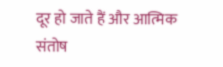दूर हो जाते हैं और आत्मिक संतोष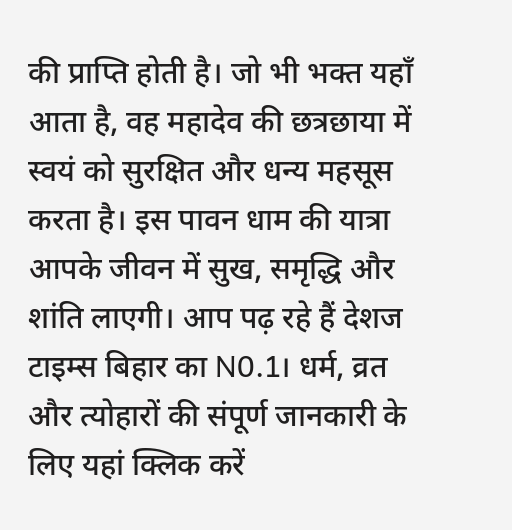की प्राप्ति होती है। जो भी भक्त यहाँ आता है, वह महादेव की छत्रछाया में स्वयं को सुरक्षित और धन्य महसूस करता है। इस पावन धाम की यात्रा आपके जीवन में सुख, समृद्धि और शांति लाएगी। आप पढ़ रहे हैं देशज टाइम्स बिहार का N0.1। धर्म, व्रत और त्योहारों की संपूर्ण जानकारी के लिए यहां क्लिक करें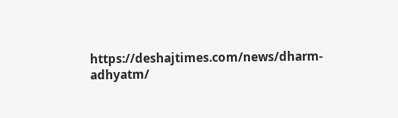https://deshajtimes.com/news/dharm-adhyatm/